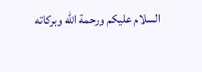السلام عليكم ورحمة الله وبركاته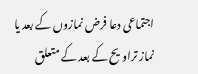اجتماعی دعا فرض نمازوں کے بعد یا نماز تراویح کے بعد کے متعلق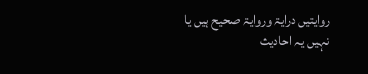روایتیں درایۃ وروایۃ صحیح ہیں یا نہیں یہ احادیث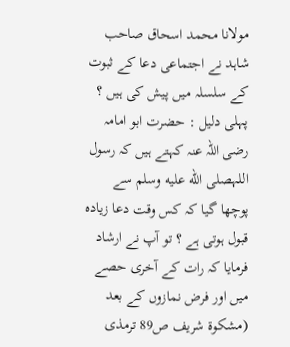مولانا محمد اسحاق صاحب شاہد نے اجتماعی دعا کے ثبوت کے سلسلہ میں پیش کی ہیں ؟
پہلی دلیل : حضرت ابو امامہ رضی اللہ عنہ کہتے ہیں کہ رسول اللہصلى الله عليه وسلم سے پوچھا گیا کہ کس وقت دعا زیادہ قبول ہوتی ہے ؟ تو آپ نے ارشاد فرمایا کہ رات کے آخری حصے میں اور فرض نمازوں کے بعد (مشکوۃ شریف ص89 ترمذی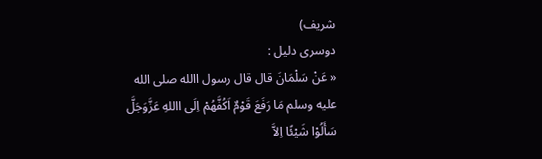شریف)
دوسری دلیل :
« عَنْ سَلْمَانَ قال قال رسول االله صلى الله عليه وسلم مَا رَفَعَ قَوْمٌ اَکُفَّهُمْ اِلَی االلهِ عَزَّوَجَلَّ سَأَلُوْا شَيْئًا اِلاَّ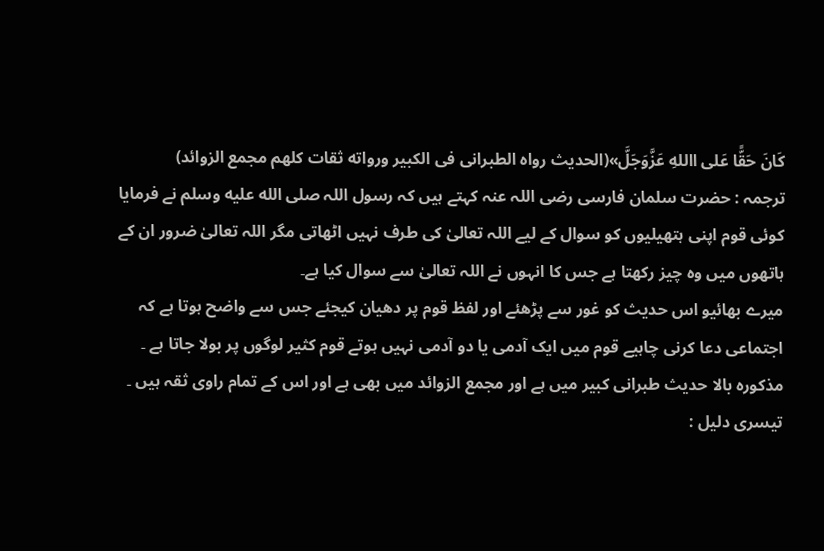کَانَ حَقًّا عَلی االلهِ عَزَّوَجَلَّ»(الحديث رواه الطبرانی فی الکبير ورواته ثقات كلهم مجمع الزوائد)
ترجمہ : حضرت سلمان فارسی رضی اللہ عنہ کہتے ہیں کہ رسول اللہ صلى الله عليه وسلم نے فرمایا کوئی قوم اپنی ہتھیلیوں کو سوال کے لیے اللہ تعالیٰ کی طرف نہیں اٹھاتی مگر اللہ تعالیٰ ضرور ان کے ہاتھوں میں وہ چیز رکھتا ہے جس کا انہوں نے اللہ تعالیٰ سے سوال کیا ہے۔
میرے بھائیو اس حدیث کو غور سے پڑھئے اور لفظ قوم پر دھیان کیجئے جس سے واضح ہوتا ہے کہ اجتماعی دعا کرنی چاہیے قوم میں ایک آدمی یا دو آدمی نہیں ہوتے قوم کثیر لوگوں پر بولا جاتا ہے ۔ مذکورہ بالا حدیث طبرانی کبیر میں ہے اور مجمع الزوائد میں بھی ہے اور اس کے تمام راوی ثقہ ہیں ۔
تیسری دلیل :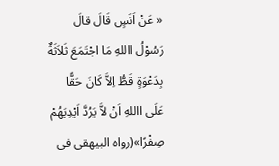« عَنْ اَنَسٍ قَالَ قالَ رَسُوْلُ االلهِ مَا اجْتَمَعَ ثَلاَثَةٌ بِدَعْوَةٍ قَطُّ اِلاَّ کَانَ حَقًّا عَلَی االلهِ اَنْ لاَّ يَرُدَّ اَيْدِيَهُمْ صِفْرًا»(رواه البيهقی فى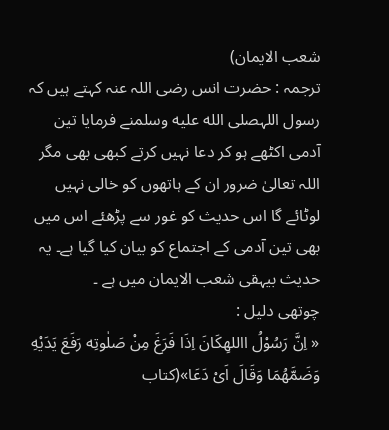شعب الايمان)
ترجمہ : حضرت انس رضی اللہ عنہ کہتے ہیں کہ رسول اللہصلى الله عليه وسلمنے فرمایا تین آدمی اکٹھے ہو کر دعا نہیں کرتے کبھی بھی مگر اللہ تعالیٰ ضرور ان کے ہاتھوں کو خالی نہیں لوٹائے گا اس حدیث کو غور سے پڑھئے اس میں بھی تین آدمی کے اجتماع کو بیان کیا گیا ہے۔ یہ حدیث بیہقی شعب الایمان میں ہے ۔
چوتھی دلیل :
« اِنَّ رَسُوْلُ االلهِکَانَ اِذَا فَرَغَ مِنْ صَلٰوتِه رَفَعَ يَدَيْهِ وَضَمَّهُمَا وَقَالَ اَیْ دَعَا»(كتاب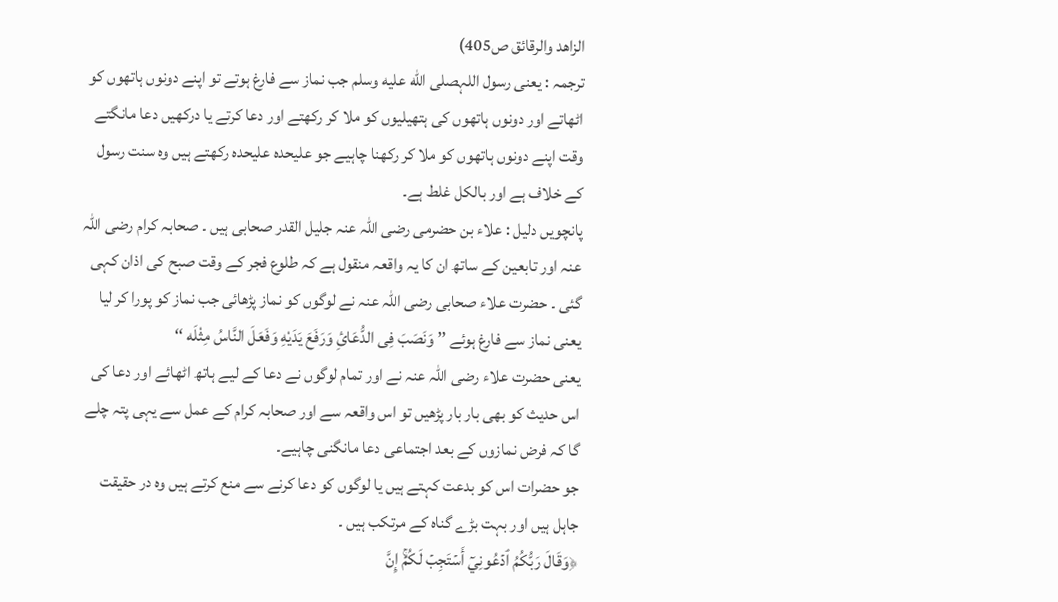الزاهد والرقائق ص405)
ترجمہ : یعنی رسول اللہصلى الله عليه وسلم جب نماز سے فارغ ہوتے تو اپنے دونوں ہاتھوں کو اٹھاتے اور دونوں ہاتھوں کی ہتھیلیوں کو ملا کر رکھتے اور دعا کرتے یا درکھیں دعا مانگتے وقت اپنے دونوں ہاتھوں کو ملا کر رکھنا چاہیے جو علیحدہ علیحدہ رکھتے ہیں وہ سنت رسول کے خلاف ہے اور بالکل غلط ہے۔
پانچویں دلیل : علاء بن حضرمی رضی اللہ عنہ جلیل القدر صحابی ہیں ۔ صحابہ کرام رضی اللہ عنہ اور تابعین کے ساتھ ان کا یہ واقعہ منقول ہے کہ طلوع فجر کے وقت صبح کی اذان کہی گئی ۔ حضرت علاء صحابی رضی اللہ عنہ نے لوگوں کو نماز پڑھائی جب نماز کو پورا کر لیا یعنی نماز سے فارغ ہوئے ’’ وَنَصَبَ فِی الدُّعَائِ وَرَفَعَ يَدَيْهِ وَفَعَلَ النَّاسُ مِثْلَه ‘‘
یعنی حضرت علاء رضی اللہ عنہ نے اور تمام لوگوں نے دعا کے لیے ہاتھ اٹھائے اور دعا کی اس حدیث کو بھی بار بار پڑھیں تو اس واقعہ سے اور صحابہ کرام کے عمل سے یہی پتہ چلے گا کہ فرض نمازوں کے بعد اجتماعی دعا مانگنی چاہیے۔
جو حضرات اس کو بدعت کہتے ہیں یا لوگوں کو دعا کرنے سے منع کرتے ہیں وہ در حقیقت جاہل ہیں اور بہت بڑے گناہ کے مرتکب ہیں ۔
﴿وَقَالَ رَبُّكُمُ ٱدۡعُونِيٓ أَسۡتَجِبۡ لَكُمۡۚ إِنَّ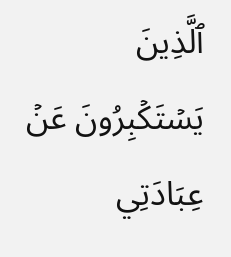ٱلَّذِينَ يَسۡتَكۡبِرُونَ عَنۡ عِبَادَتِي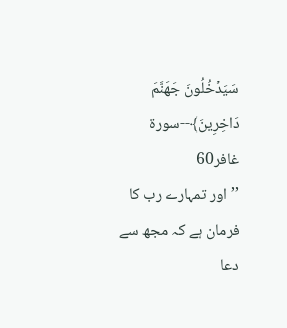سَيَدۡخُلُونَ جَهَنَّمَ دَاخِرِينَ﴾--سورة غافر60
’’اور تمہارے رب کا فرمان ہے کہ مجھ سے دعا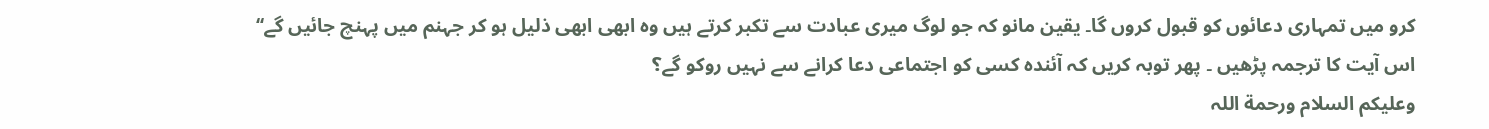کرو میں تمہاری دعائوں کو قبول کروں گا۔ یقین مانو کہ جو لوگ میری عبادت سے تکبر کرتے ہیں وہ ابھی ابھی ذلیل ہو کر جہنم میں پہنچ جائیں گے‘‘
اس آیت کا ترجمہ پڑھیں ۔ پھر توبہ کریں کہ آئندہ کسی کو اجتماعی دعا کرانے سے نہیں روکو گے؟
وعلیکم السلام ورحمة اللہ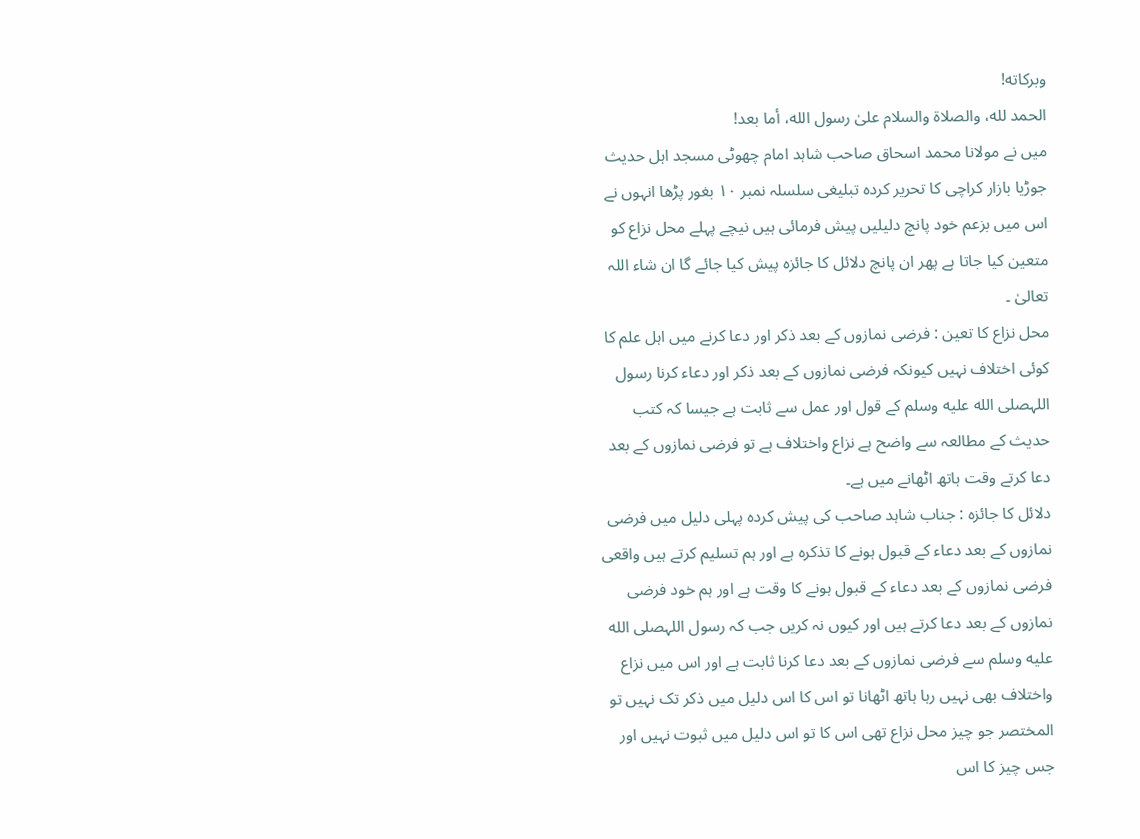وبرکاته!
الحمد لله، والصلاة والسلام علىٰ رسول الله، أما بعد!
میں نے مولانا محمد اسحاق صاحب شاہد امام چھوٹی مسجد اہل حدیث جوڑیا بازار کراچی کا تحریر کردہ تبلیغی سلسلہ نمبر ۱۰ بغور پڑھا انہوں نے اس میں بزعم خود پانچ دلیلیں پیش فرمائی ہیں نیچے پہلے محل نزاع کو متعین کیا جاتا ہے پھر ان پانچ دلائل کا جائزہ پیش کیا جائے گا ان شاء اللہ تعالیٰ ۔
محل نزاع کا تعین : فرضی نمازوں کے بعد ذکر اور دعا کرنے میں اہل علم کا کوئی اختلاف نہیں کیونکہ فرضی نمازوں کے بعد ذکر اور دعاء کرنا رسول اللہصلى الله عليه وسلم کے قول اور عمل سے ثابت ہے جیسا کہ کتب حدیث کے مطالعہ سے واضح ہے نزاع واختلاف ہے تو فرضی نمازوں کے بعد دعا کرتے وقت ہاتھ اٹھانے میں ہے۔
دلائل کا جائزہ : جناب شاہد صاحب کی پیش کردہ پہلی دلیل میں فرضی نمازوں کے بعد دعاء کے قبول ہونے کا تذکرہ ہے اور ہم تسلیم کرتے ہیں واقعی فرضی نمازوں کے بعد دعاء کے قبول ہونے کا وقت ہے اور ہم خود فرضی نمازوں کے بعد دعا کرتے ہیں اور کیوں نہ کریں جب کہ رسول اللہصلى الله عليه وسلم سے فرضی نمازوں کے بعد دعا کرنا ثابت ہے اور اس میں نزاع واختلاف بھی نہیں رہا ہاتھ اٹھانا تو اس کا اس دلیل میں ذکر تک نہیں تو المختصر جو چیز محل نزاع تھی اس کا تو اس دلیل میں ثبوت نہیں اور جس چیز کا اس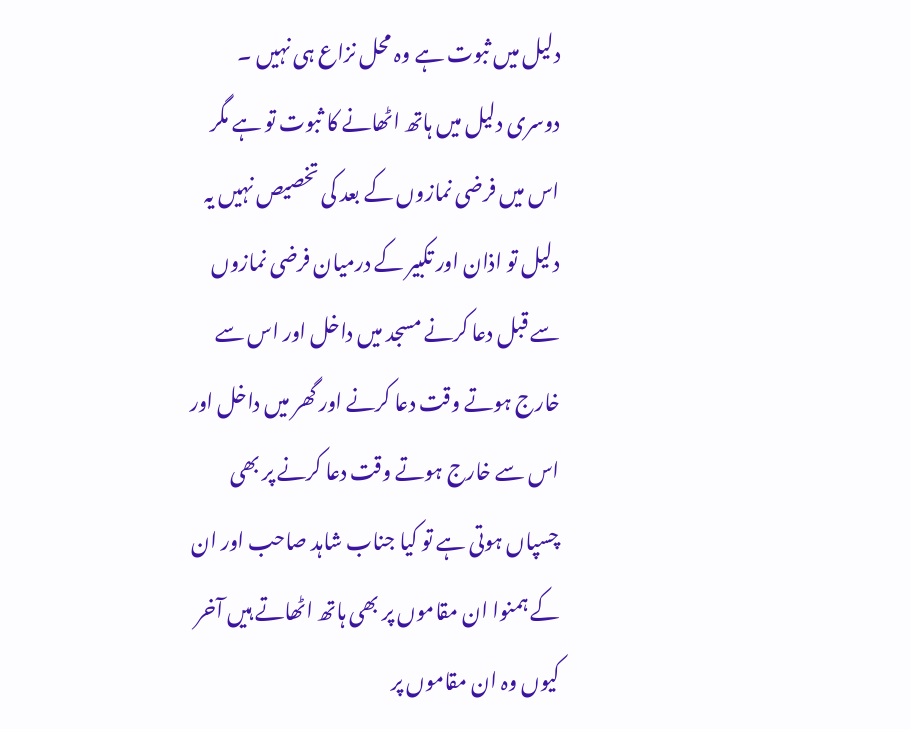دلیل میں ثبوت ہے وہ محل نزاع ہی نہیں ۔
دوسری دلیل میں ہاتھ اٹھانے کا ثبوت تو ہے مگر اس میں فرضی نمازوں کے بعد کی تخصیص نہیں یہ دلیل تو اذان اور تکبیر کے درمیان فرضی نمازوں سے قبل دعا کرنے مسجد میں داخل اور اس سے خارج ہوتے وقت دعا کرنے اور گھر میں داخل اور اس سے خارج ہوتے وقت دعا کرنے پر بھی چسپاں ہوتی ہے تو کیا جناب شاہد صاحب اور ان کے ہمنوا ان مقاموں پر بھی ہاتھ اٹھاتے ہیں آخر کیوں وہ ان مقاموں پر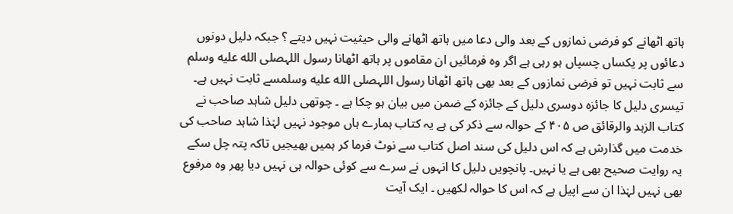ہاتھ اٹھانے کو فرضی نمازوں کے بعد والی دعا میں ہاتھ اٹھانے والی حیثیت نہیں دیتے ؟ جبکہ دلیل دونوں دعائوں پر یکساں چسپاں ہو رہی ہے اگر وہ فرمائیں ان مقاموں پر ہاتھ اٹھانا رسول اللہصلى الله عليه وسلم سے ثابت نہیں تو فرضی نمازوں کے بعد بھی ہاتھ اٹھانا رسول اللہصلى الله عليه وسلمسے ثابت نہیں ہے۔
تیسری دلیل کا جائزہ دوسری دلیل کے جائزہ کے ضمن میں بیان ہو چکا ہے ۔ چوتھی دلیل شاہد صاحب نے کتاب الزہد والرقائق ص ۴۰۵ کے حوالہ سے ذکر کی ہے یہ کتاب ہمارے ہاں موجود نہیں لہٰذا شاہد صاحب کی خدمت میں گذارش ہے کہ اس دلیل کی سند اصل کتاب سے نوٹ فرما کر ہمیں بھیجیں تاکہ پتہ چل سکے یہ روایت صحیح بھی ہے یا نہیں۔ پانچویں دلیل کا انہوں نے سرے سے کوئی حوالہ ہی نہیں دیا پھر وہ مرفوع بھی نہیں لہٰذا ان سے اپیل ہے کہ اس کا حوالہ لکھیں ۔ ایک آیت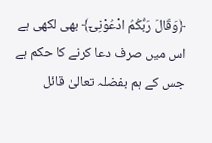﴿وَقَالَ رَبُّکُمُ ادْعُوْنِیٓ﴾ بھی لکھی ہے اس میں صرف دعا کرنے کا حکم ہے جس کے ہم بفضلہ تعالیٰ قائل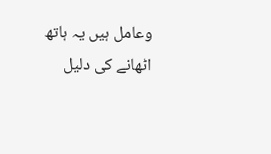وعامل ہیں یہ ہاتھ اٹھانے کی دلیل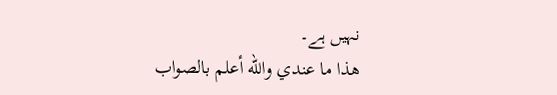نہیں ہے۔
ھذا ما عندي والله أعلم بالصواب